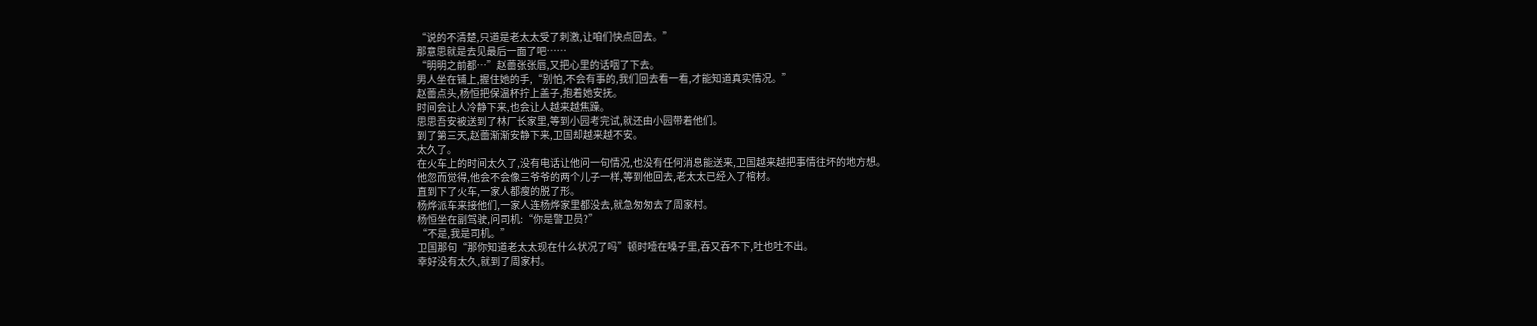“说的不清楚,只道是老太太受了刺激,让咱们快点回去。”
那意思就是去见最后一面了吧……
“明明之前都…”赵蕾张张唇,又把心里的话咽了下去。
男人坐在铺上,握住她的手,“别怕,不会有事的,我们回去看一看,才能知道真实情况。”
赵蕾点头,杨恒把保温杯拧上盖子,抱着她安抚。
时间会让人冷静下来,也会让人越来越焦躁。
思思吾安被送到了林厂长家里,等到小园考完试,就还由小园带着他们。
到了第三天,赵蕾渐渐安静下来,卫国却越来越不安。
太久了。
在火车上的时间太久了,没有电话让他问一句情况,也没有任何消息能送来,卫国越来越把事情往坏的地方想。
他忽而觉得,他会不会像三爷爷的两个儿子一样,等到他回去,老太太已经入了棺材。
直到下了火车,一家人都瘦的脱了形。
杨烨派车来接他们,一家人连杨烨家里都没去,就急匆匆去了周家村。
杨恒坐在副驾驶,问司机:“你是警卫员?”
“不是,我是司机。”
卫国那句“那你知道老太太现在什么状况了吗”顿时噎在嗓子里,吞又吞不下,吐也吐不出。
幸好没有太久,就到了周家村。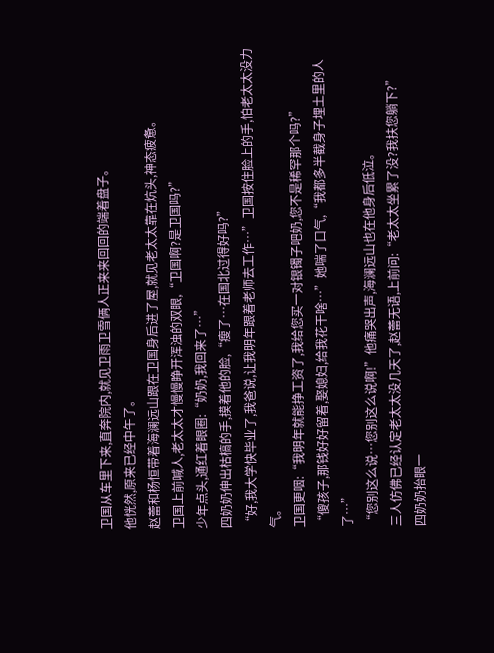卫国从车里下来,直奔院内,就见卫雨卫雪俩人正来来回回的端着盘子。
他恍然,原来已经中午了。
赵蕾和杨恒带着海澜远山跟在卫国身后进了屋,就见老太太靠在炕头,神态疲惫。
卫国上前喊人,老太太才慢慢睁开浑浊的双眼,“卫国啊?是卫国吗?”
少年点头,通红着眼圈:“奶奶,我回来了…”
四奶奶伸出枯槁的手,摸着他的脸,“瘦了…在国北过得好吗?”
“好,我大学快毕业了,我爸说,让我明年跟着老师去工作…”卫国按住脸上的手,怕老太太没力气。
卫国更咽:“我明年就能挣工资了,我给您买一对银镯子吧奶,您不是稀罕那个吗?”
“傻孩子,那钱好好留着,娶媳妇,给我花干啥…”她喘了口气,“我都多半截身子埋土里的人了…”
“您别这么说…您别这么说啊!”他痛哭出声,海澜远山也在他身后低泣。
三人仿佛已经认定老太太没几天了,赵蕾无语,上前问:“老太太坐累了没?我扶您躺下?”
四奶奶抬眼一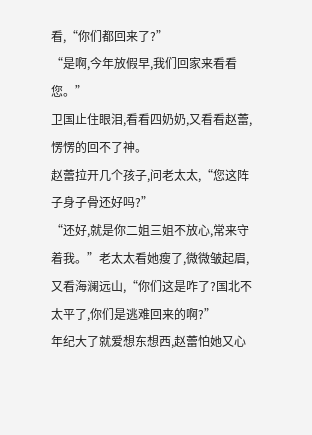看,“你们都回来了?”
“是啊,今年放假早,我们回家来看看您。”
卫国止住眼泪,看看四奶奶,又看看赵蕾,愣愣的回不了神。
赵蕾拉开几个孩子,问老太太,“您这阵子身子骨还好吗?”
“还好,就是你二姐三姐不放心,常来守着我。”老太太看她瘦了,微微皱起眉,又看海澜远山,“你们这是咋了?国北不太平了,你们是逃难回来的啊?”
年纪大了就爱想东想西,赵蕾怕她又心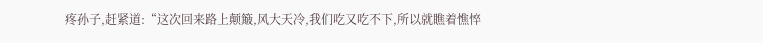疼孙子,赶紧道:“这次回来路上颠簸,风大天冷,我们吃又吃不下,所以就瞧着憔悴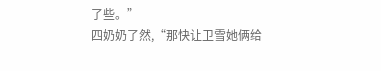了些。”
四奶奶了然,“那快让卫雪她俩给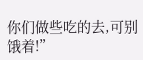你们做些吃的去,可别饿着!”